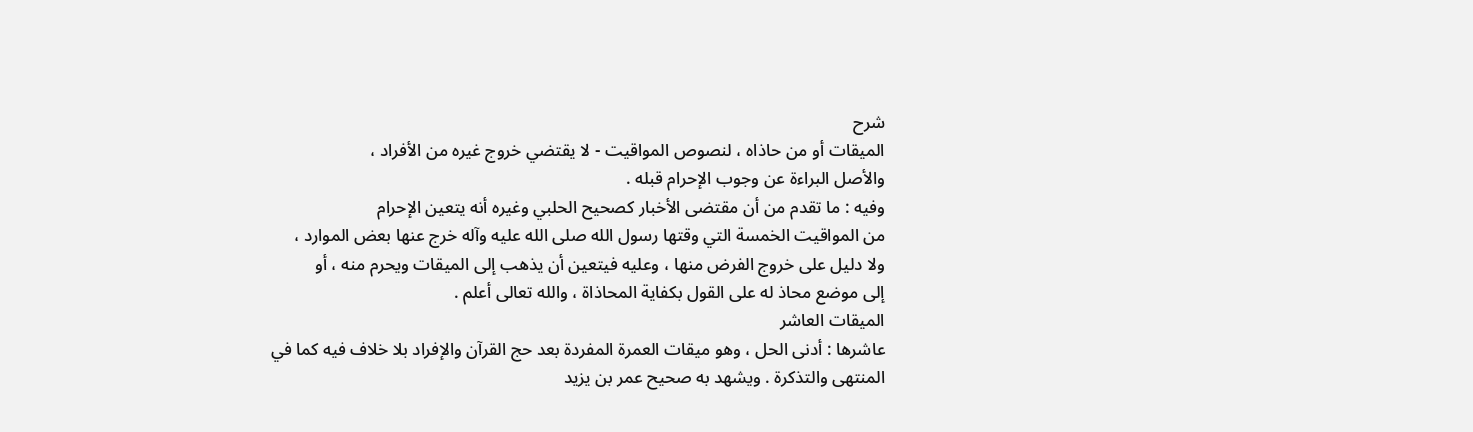شرح
الميقات أو من حاذاه ، لنصوص المواقيت - لا يقتضي خروج غيره من الأفراد ،
والأصل البراءة عن وجوب الإحرام قبله .
وفيه : ما تقدم من أن مقتضى الأخبار كصحيح الحلبي وغيره أنه يتعين الإحرام
من المواقيت الخمسة التي وقتها رسول الله صلى الله عليه وآله خرج عنها بعض الموارد ،
ولا دليل على خروج الفرض منها ، وعليه فيتعين أن يذهب إلى الميقات ويحرم منه ، أو
إلى موضع محاذ له على القول بكفاية المحاذاة ، والله تعالى أعلم .
الميقات العاشر
عاشرها : أدنى الحل ، وهو ميقات العمرة المفردة بعد حج القرآن والإفراد بلا خلاف فيه كما في المنتهى والتذكرة . ويشهد به صحيح عمر بن يزيد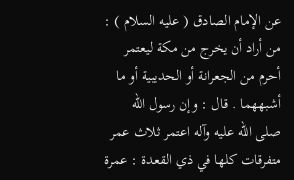عن الإمام الصادق ( عليه السلام ) : من أراد أن يخرج من مكة ليعتمر أحرم من الجعرانة أو الحديبية أو ما أشبههما . قال : وإن رسول الله صلى الله عليه وآله اعتمر ثلاث عمر متفرقات كلها في ذي القعدة : عمرة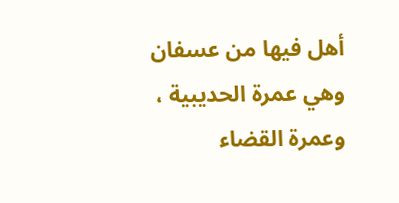أهل فيها من عسفان وهي عمرة الحديبية ، وعمرة القضاء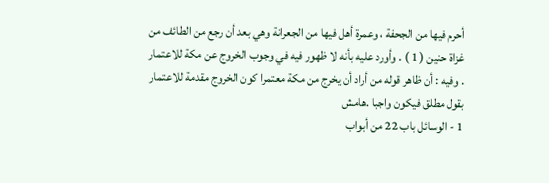أحرم فيها من الجحفة ، وعمرة أهل فيها من الجعرانة وهي بعد أن رجع من الطائف من غزاة حنين ( 1 ) . وأورد عليه بأنه لا ظهور فيه في وجوب الخروج عن مكة للاعتمار . وفيه : أن ظاهر قوله من أراد أن يخرج من مكة معتمرا كون الخروج مقدمة للاعتمار بقول مطلق فيكون واجبا .هامش
1 - الوسائل باب 22 من أبواب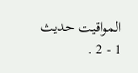المواقيت حديث 1 - 2 .